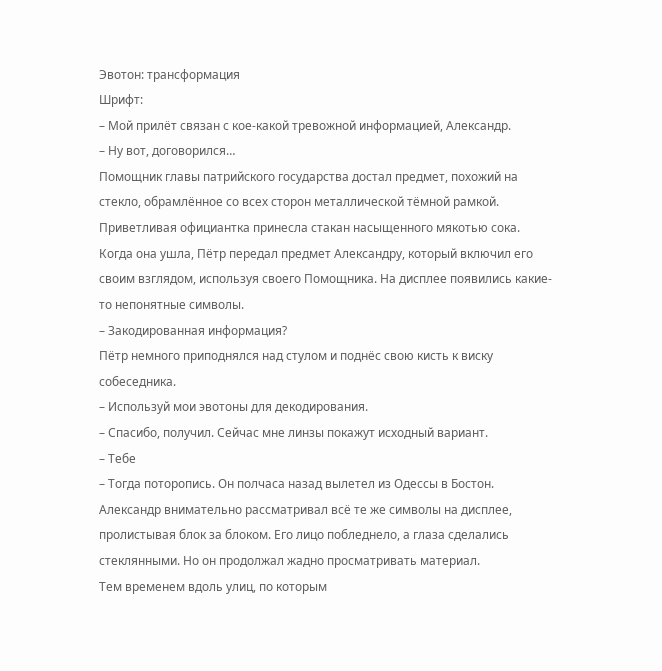Эвотон: трансформация
Шрифт:
– Мой прилёт связан с кое-какой тревожной информацией, Александр.
– Ну вот, договорился…
Помощник главы патрийского государства достал предмет, похожий на стекло, обрамлённое со всех сторон металлической тёмной рамкой.
Приветливая официантка принесла стакан насыщенного мякотью сока. Когда она ушла, Пётр передал предмет Александру, который включил его своим взглядом, используя своего Помощника. На дисплее появились какие-то непонятные символы.
– Закодированная информация?
Пётр немного приподнялся над стулом и поднёс свою кисть к виску собеседника.
– Используй мои эвотоны для декодирования.
– Спасибо, получил. Сейчас мне линзы покажут исходный вариант.
– Тебе
– Тогда поторопись. Он полчаса назад вылетел из Одессы в Бостон.
Александр внимательно рассматривал всё те же символы на дисплее, пролистывая блок за блоком. Его лицо побледнело, а глаза сделались стеклянными. Но он продолжал жадно просматривать материал.
Тем временем вдоль улиц, по которым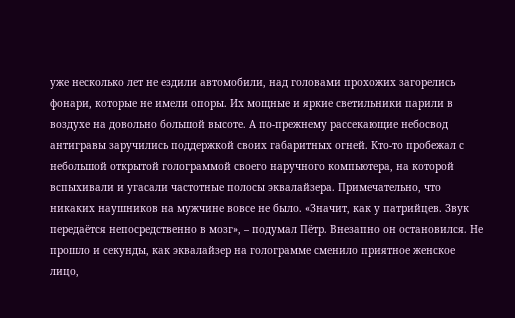уже несколько лет не ездили автомобили, над головами прохожих загорелись фонари, которые не имели опоры. Их мощные и яркие светильники парили в воздухе на довольно большой высоте. А по-прежнему рассекающие небосвод антигравы заручились поддержкой своих габаритных огней. Кто-то пробежал с небольшой открытой голограммой своего наручного компьютера, на которой вспыхивали и угасали частотные полосы эквалайзера. Примечательно, что никаких наушников на мужчине вовсе не было. «Значит, как у патрийцев. Звук передаётся непосредственно в мозг», – подумал Пётр. Внезапно он остановился. Не прошло и секунды, как эквалайзер на голограмме сменило приятное женское лицо,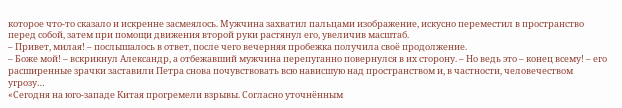которое что-то сказало и искренне засмеялось. Мужчина захватил пальцами изображение, искусно переместил в пространство перед собой, затем при помощи движения второй руки растянул его, увеличив масштаб.
– Привет, милая! – послышалось в ответ, после чего вечерняя пробежка получила своё продолжение.
– Боже мой! – вскрикнул Александр, а отбежавший мужчина перепуганно повернулся в их сторону. – Но ведь это – конец всему! – его расширенные зрачки заставили Петра снова почувствовать всю нависшую над пространством и, в частности, человечеством угрозу…
«Сегодня на юго-западе Китая прогремели взрывы. Согласно уточнённым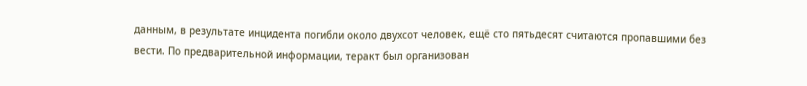данным, в результате инцидента погибли около двухсот человек, ещё сто пятьдесят считаются пропавшими без вести. По предварительной информации, теракт был организован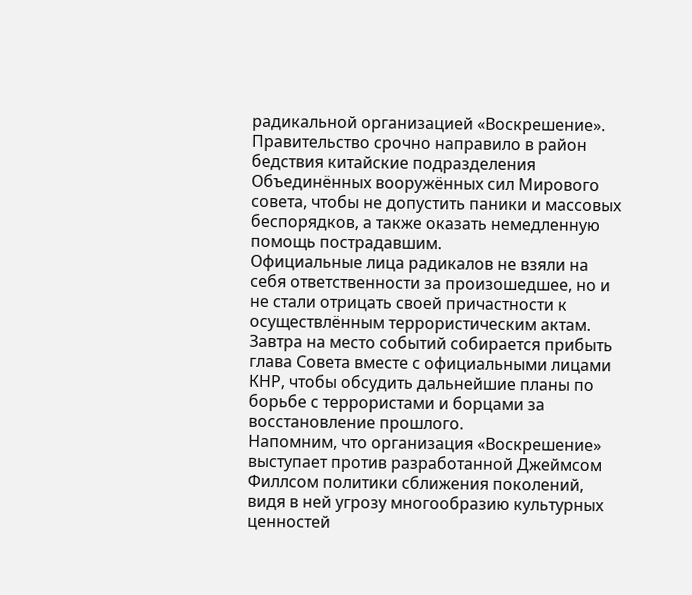радикальной организацией «Воскрешение». Правительство срочно направило в район бедствия китайские подразделения Объединённых вооружённых сил Мирового совета, чтобы не допустить паники и массовых беспорядков, а также оказать немедленную помощь пострадавшим.
Официальные лица радикалов не взяли на себя ответственности за произошедшее, но и не стали отрицать своей причастности к осуществлённым террористическим актам. Завтра на место событий собирается прибыть глава Совета вместе с официальными лицами КНР, чтобы обсудить дальнейшие планы по борьбе с террористами и борцами за восстановление прошлого.
Напомним, что организация «Воскрешение» выступает против разработанной Джеймсом Филлсом политики сближения поколений, видя в ней угрозу многообразию культурных ценностей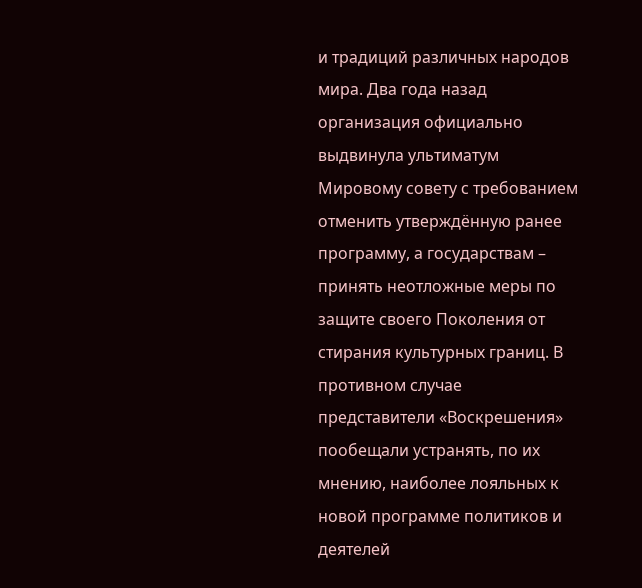и традиций различных народов мира. Два года назад организация официально выдвинула ультиматум Мировому совету с требованием отменить утверждённую ранее программу, а государствам – принять неотложные меры по защите своего Поколения от стирания культурных границ. В противном случае представители «Воскрешения» пообещали устранять, по их мнению, наиболее лояльных к новой программе политиков и деятелей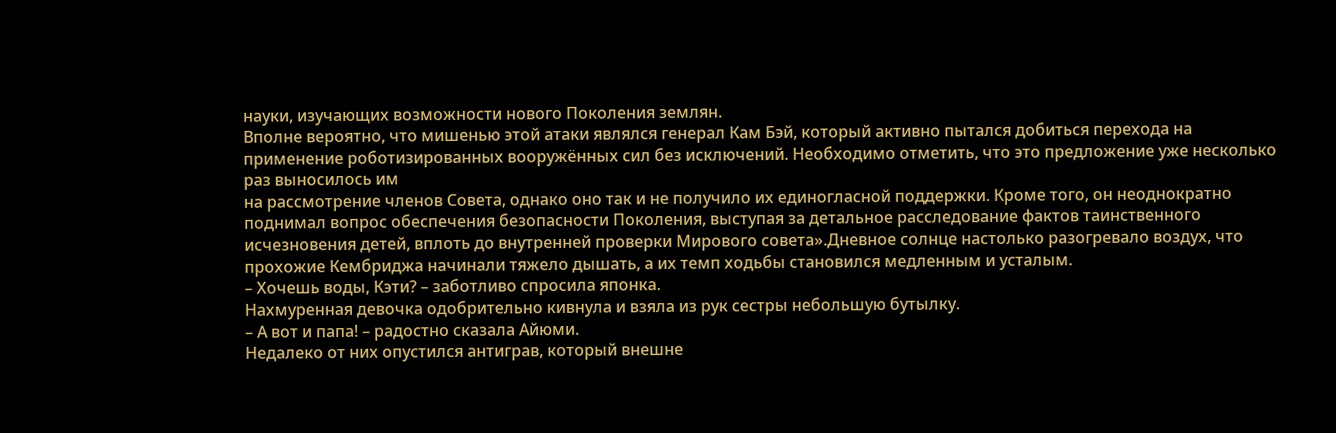науки, изучающих возможности нового Поколения землян.
Вполне вероятно, что мишенью этой атаки являлся генерал Кам Бэй, который активно пытался добиться перехода на применение роботизированных вооружённых сил без исключений. Необходимо отметить, что это предложение уже несколько раз выносилось им
на рассмотрение членов Совета, однако оно так и не получило их единогласной поддержки. Кроме того, он неоднократно поднимал вопрос обеспечения безопасности Поколения, выступая за детальное расследование фактов таинственного исчезновения детей, вплоть до внутренней проверки Мирового совета».Дневное солнце настолько разогревало воздух, что прохожие Кембриджа начинали тяжело дышать, а их темп ходьбы становился медленным и усталым.
– Хочешь воды, Кэти? – заботливо спросила японка.
Нахмуренная девочка одобрительно кивнула и взяла из рук сестры небольшую бутылку.
– А вот и папа! – радостно сказала Айюми.
Недалеко от них опустился антиграв, который внешне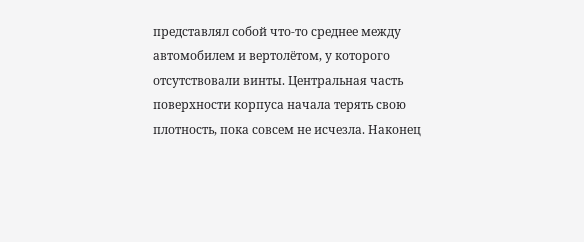представлял собой что-то среднее между автомобилем и вертолётом, у которого отсутствовали винты. Центральная часть поверхности корпуса начала терять свою плотность, пока совсем не исчезла. Наконец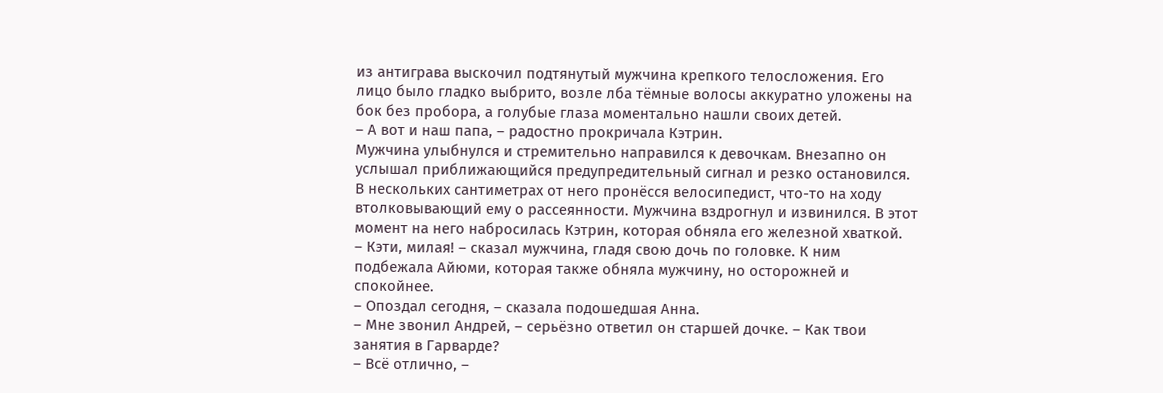из антиграва выскочил подтянутый мужчина крепкого телосложения. Его лицо было гладко выбрито, возле лба тёмные волосы аккуратно уложены на бок без пробора, а голубые глаза моментально нашли своих детей.
– А вот и наш папа, – радостно прокричала Кэтрин.
Мужчина улыбнулся и стремительно направился к девочкам. Внезапно он услышал приближающийся предупредительный сигнал и резко остановился. В нескольких сантиметрах от него пронёсся велосипедист, что-то на ходу втолковывающий ему о рассеянности. Мужчина вздрогнул и извинился. В этот момент на него набросилась Кэтрин, которая обняла его железной хваткой.
– Кэти, милая! – сказал мужчина, гладя свою дочь по головке. К ним подбежала Айюми, которая также обняла мужчину, но осторожней и спокойнее.
– Опоздал сегодня, – сказала подошедшая Анна.
– Мне звонил Андрей, – серьёзно ответил он старшей дочке. – Как твои занятия в Гарварде?
– Всё отлично, –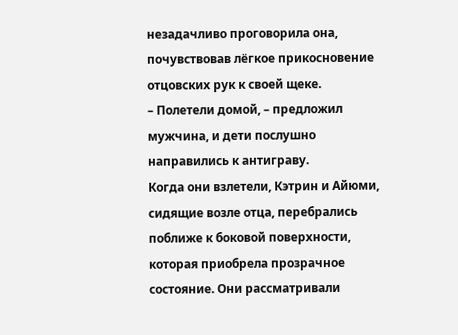незадачливо проговорила она, почувствовав лёгкое прикосновение отцовских рук к своей щеке.
– Полетели домой, – предложил мужчина, и дети послушно направились к антиграву.
Когда они взлетели, Кэтрин и Айюми, сидящие возле отца, перебрались поближе к боковой поверхности, которая приобрела прозрачное состояние. Они рассматривали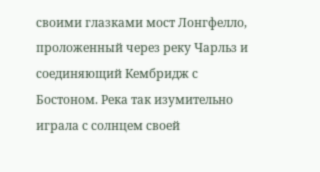своими глазками мост Лонгфелло, проложенный через реку Чарльз и соединяющий Кембридж с Бостоном. Река так изумительно играла с солнцем своей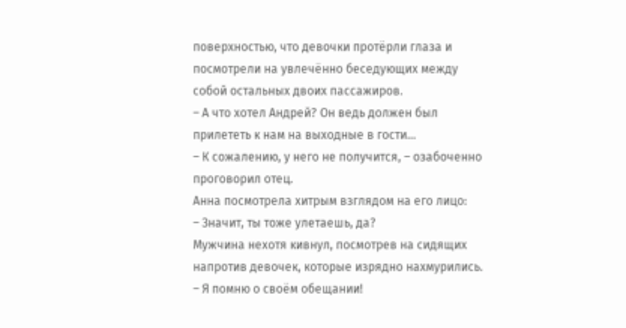поверхностью, что девочки протёрли глаза и посмотрели на увлечённо беседующих между собой остальных двоих пассажиров.
– А что хотел Андрей? Он ведь должен был прилететь к нам на выходные в гости…
– К сожалению, у него не получится, – озабоченно проговорил отец.
Анна посмотрела хитрым взглядом на его лицо:
– Значит, ты тоже улетаешь, да?
Мужчина нехотя кивнул, посмотрев на сидящих напротив девочек, которые изрядно нахмурились.
– Я помню о своём обещании!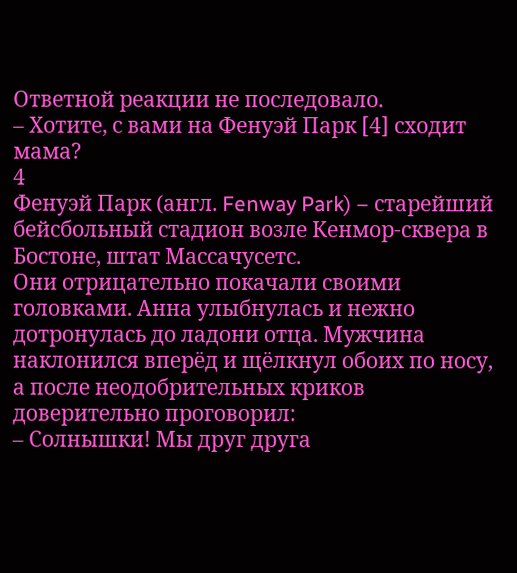Ответной реакции не последовало.
– Хотите, с вами на Фенуэй Парк [4] сходит мама?
4
Фенуэй Парк (англ. Fenway Park) – старейший бейсбольный стадион возле Кенмор-сквера в Бостоне, штат Массачусетс.
Они отрицательно покачали своими головками. Анна улыбнулась и нежно дотронулась до ладони отца. Мужчина наклонился вперёд и щёлкнул обоих по носу, а после неодобрительных криков доверительно проговорил:
– Солнышки! Мы друг друга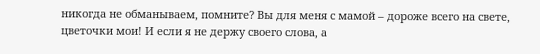никогда не обманываем, помните? Вы для меня с мамой – дороже всего на свете, цветочки мои! И если я не держу своего слова, а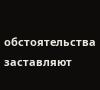обстоятельства заставляют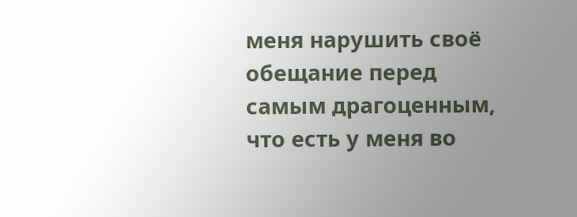меня нарушить своё обещание перед самым драгоценным, что есть у меня во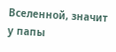Вселенной, значит у папы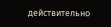действительно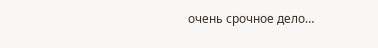очень срочное дело…